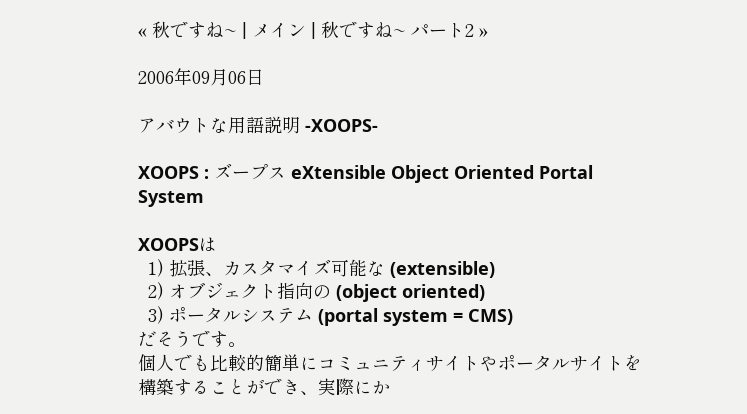« 秋ですね~ | メイン | 秋ですね~ パート2 »

2006年09月06日

アバウトな用語説明 -XOOPS-

XOOPS : ズープス eXtensible Object Oriented Portal System

XOOPSは
  1) 拡張、カスタマイズ可能な (extensible)
  2) オブジェクト指向の (object oriented)
  3) ポータルシステム (portal system = CMS)
だそうです。
個人でも比較的簡単にコミュニティサイトやポータルサイトを構築することができ、実際にか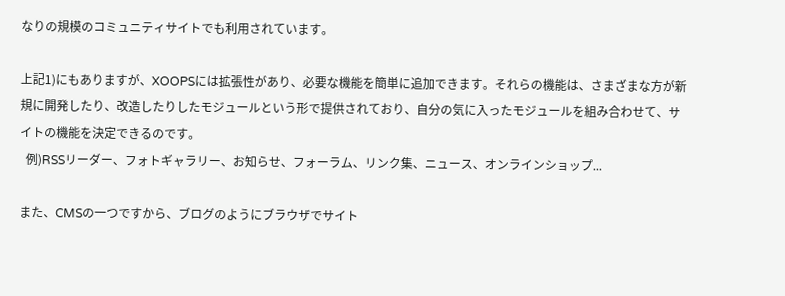なりの規模のコミュニティサイトでも利用されています。

上記1)にもありますが、XOOPSには拡張性があり、必要な機能を簡単に追加できます。それらの機能は、さまざまな方が新規に開発したり、改造したりしたモジュールという形で提供されており、自分の気に入ったモジュールを組み合わせて、サイトの機能を決定できるのです。
  例)RSSリーダー、フォトギャラリー、お知らせ、フォーラム、リンク集、ニュース、オンラインショップ...

また、CMSの一つですから、ブログのようにブラウザでサイト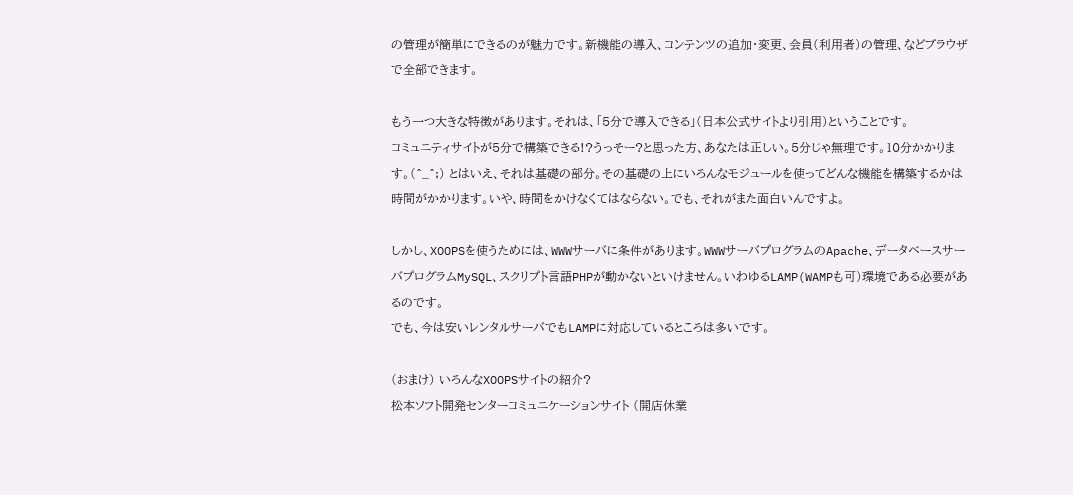の管理が簡単にできるのが魅力です。新機能の導入、コンテンツの追加・変更、会員(利用者)の管理、などブラウザで全部できます。

もう一つ大きな特徴があります。それは、「5分で導入できる」(日本公式サイトより引用)ということです。
コミュニティサイトが5分で構築できる!?うっそー?と思った方、あなたは正しい。5分じゃ無理です。10分かかります。(^_^;) とはいえ、それは基礎の部分。その基礎の上にいろんなモジュールを使ってどんな機能を構築するかは時間がかかります。いや、時間をかけなくてはならない。でも、それがまた面白いんですよ。

しかし、XOOPSを使うためには、WWWサーバに条件があります。WWWサーバプログラムのApache、データベースサーバプログラムMySQL、スクリプト言語PHPが動かないといけません。いわゆるLAMP(WAMPも可)環境である必要があるのです。
でも、今は安いレンタルサーバでもLAMPに対応しているところは多いです。

(おまけ) いろんなXOOPSサイトの紹介?
松本ソフト開発センターコミュニケーションサイト (開店休業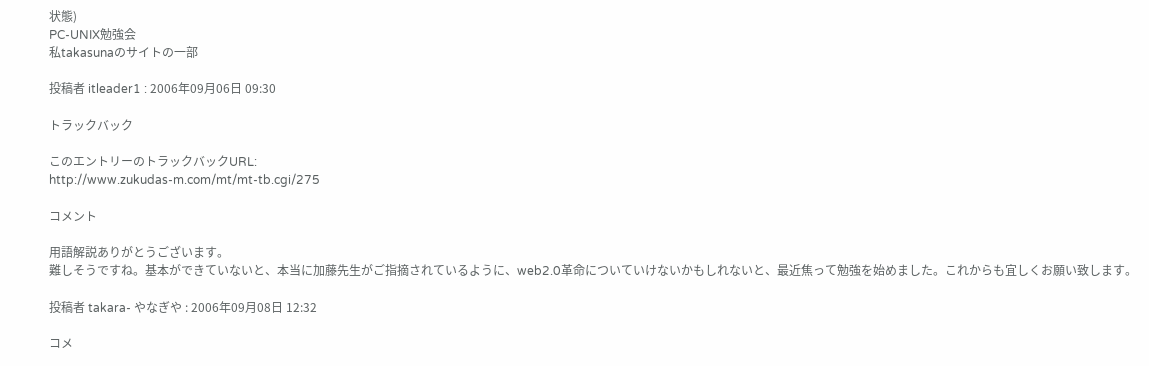状態)
PC-UNIX勉強会
私takasunaのサイトの一部

投稿者 itleader1 : 2006年09月06日 09:30

トラックバック

このエントリーのトラックバックURL:
http://www.zukudas-m.com/mt/mt-tb.cgi/275

コメント

用語解説ありがとうございます。
難しそうですね。基本ができていないと、本当に加藤先生がご指摘されているように、web2.0革命についていけないかもしれないと、最近焦って勉強を始めました。これからも宜しくお願い致します。

投稿者 takara- やなぎや : 2006年09月08日 12:32

コメ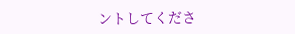ントしてくださ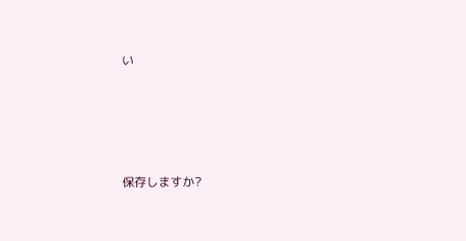い




保存しますか?